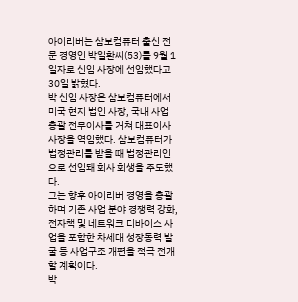아이리버는 삼보컴퓨터 출신 전문 경영인 박일환씨(53)를 9월 1일자로 신임 사장에 선임했다고 30일 밝혔다.
박 신임 사장은 삼보컴퓨터에서 미국 현지 법인 사장, 국내 사업 총괄 전무이사를 거쳐 대표이사 사장을 역임했다. 삼보컴퓨터가 법정관리를 받을 때 법정관리인으로 선임돼 회사 회생을 주도했다.
그는 향후 아이리버 경영을 총괄하며 기존 사업 분야 경쟁력 강화, 전자책 및 네트워크 디바이스 사업을 포함한 차세대 성장동력 발굴 등 사업구조 개편을 적극 전개할 계획이다.
박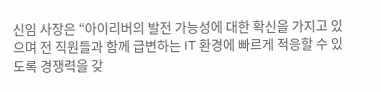신임 사장은 “아이리버의 발전 가능성에 대한 확신을 가지고 있으며 전 직원들과 함께 급변하는 IT 환경에 빠르게 적응할 수 있도록 경쟁력을 갖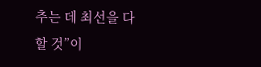추는 데 최선을 다할 것”이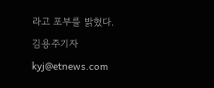라고 포부를 밝혔다.
김용주기자 kyj@etnews.com